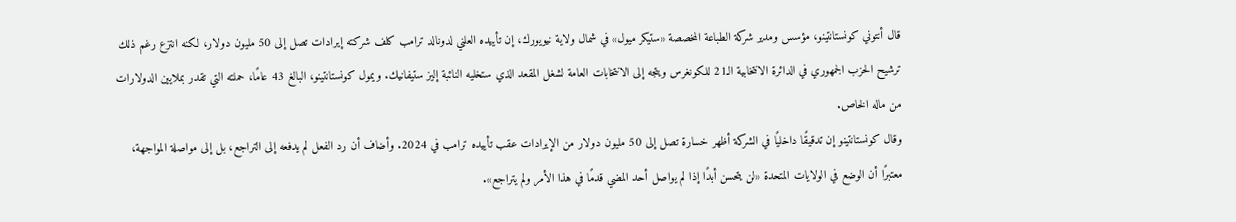قال أنتوني كونستانتينو، مؤسس ومدير شركة الطباعة المخصصة «ستيكر ميول» في شمال ولاية نيويورك، إن تأييده العلني لدونالد ترامب كلف شركته إيرادات تصل إلى 50 مليون دولار، لكنه انتزع رغم ذلك ترشيح الحزب الجمهوري في الدائرة الانتخابية الـ21 للكونغرس ويتجه إلى الانتخابات العامة لشغل المقعد الذي ستخليه النائبة إليز ستيفانيك. ويمول كونستانتينو، البالغ 43 عامًا، حملته التي تقدر بملايين الدولارات من ماله الخاص.
وقال كونستانتينو إن تدقيقًا داخليًا في الشركة أظهر خسارة تصل إلى 50 مليون دولار من الإيرادات عقب تأييده ترامب في 2024. وأضاف أن رد الفعل لم يدفعه إلى التراجع، بل إلى مواصلة المواجهة، معتبرًا أن الوضع في الولايات المتحدة «لن يتحسن أبدًا إذا لم يواصل أحد المضي قدمًا في هذا الأمر ولم يتراجع».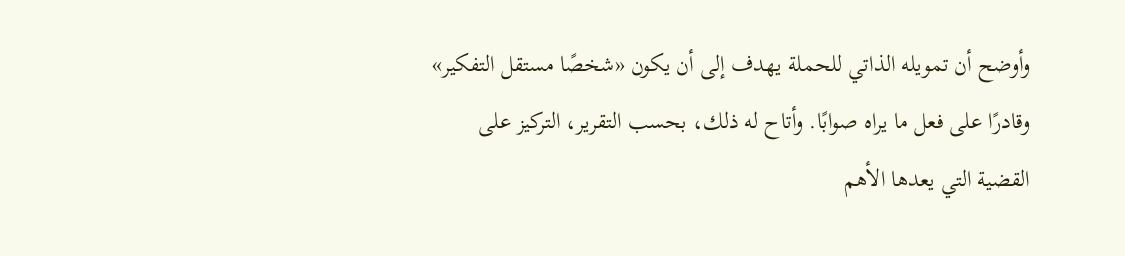وأوضح أن تمويله الذاتي للحملة يهدف إلى أن يكون «شخصًا مستقل التفكير» وقادرًا على فعل ما يراه صوابًا. وأتاح له ذلك، بحسب التقرير، التركيز على القضية التي يعدها الأهم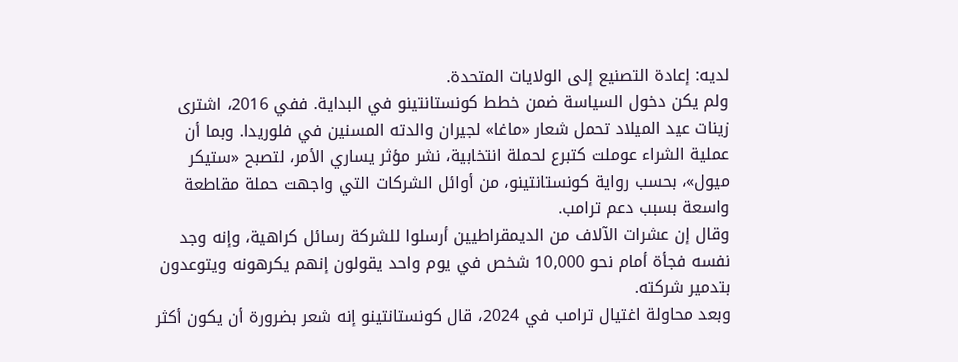لديه: إعادة التصنيع إلى الولايات المتحدة.
ولم يكن دخول السياسة ضمن خطط كونستانتينو في البداية. ففي 2016، اشترى زينات عيد الميلاد تحمل شعار «ماغا» لجيران والدته المسنين في فلوريدا. وبما أن عملية الشراء عوملت كتبرع لحملة انتخابية، نشر مؤثر يساري الأمر، لتصبح «ستيكر ميول»، بحسب رواية كونستانتينو، من أوائل الشركات التي واجهت حملة مقاطعة واسعة بسبب دعم ترامب.
وقال إن عشرات الآلاف من الديمقراطيين أرسلوا للشركة رسائل كراهية، وإنه وجد نفسه فجأة أمام نحو 10,000 شخص في يوم واحد يقولون إنهم يكرهونه ويتوعدون بتدمير شركته.
وبعد محاولة اغتيال ترامب في 2024، قال كونستانتينو إنه شعر بضرورة أن يكون أكثر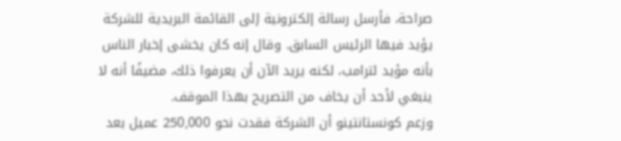صراحة، فأرسل رسالة إلكترونية إلى القائمة البريدية للشركة يؤيد فيها الرئيس السابق. وقال إنه كان يخشى إخبار الناس بأنه مؤيد لترامب، لكنه يريد الآن أن يعرفوا ذلك، مضيفًا أنه لا ينبغي لأحد أن يخاف من التصريح بهذا الموقف.
وزعم كونستانتينو أن الشركة فقدت نحو 250,000 عميل بعد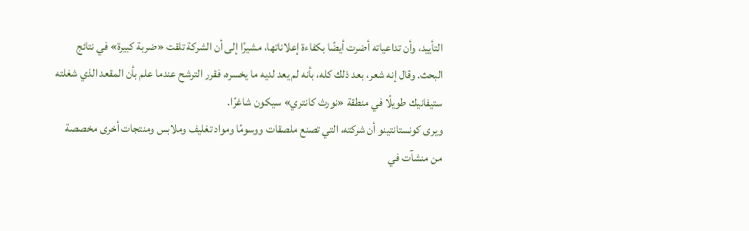التأييد، وأن تداعياته أضرت أيضًا بكفاءة إعلاناتها، مشيرًا إلى أن الشركة تلقت «ضربة كبيرة» في نتائج البحث. وقال إنه شعر، بعد ذلك كله، بأنه لم يعد لديه ما يخسره، فقرر الترشح عندما علم بأن المقعد الذي شغلته ستيفانيك طويلًا في منطقة «نورث كانتري» سيكون شاغرًا.
ويرى كونستانتينو أن شركته، التي تصنع ملصقات ووسومًا ومواد تغليف وملابس ومنتجات أخرى مخصصة من منشآت في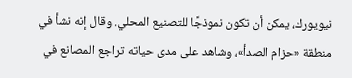نيويورك، يمكن أن تكون نموذجًا للتصنيع المحلي. وقال إنه نشأ في منطقة «حزام الصدأ»، وشاهد على مدى حياته تراجع المصانع في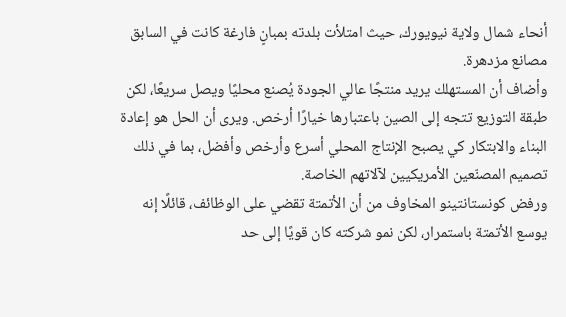أنحاء شمال ولاية نيويورك، حيث امتلأت بلدته بمبانٍ فارغة كانت في السابق مصانع مزدهرة.
وأضاف أن المستهلك يريد منتجًا عالي الجودة يُصنع محليًا ويصل سريعًا، لكن طبقة التوزيع تتجه إلى الصين باعتبارها خيارًا أرخص. ويرى أن الحل هو إعادة البناء والابتكار كي يصبح الإنتاج المحلي أسرع وأرخص وأفضل، بما في ذلك تصميم المصنّعين الأمريكيين لآلاتهم الخاصة.
ورفض كونستانتينو المخاوف من أن الأتمتة تقضي على الوظائف، قائلًا إنه يوسع الأتمتة باستمرار، لكن نمو شركته كان قويًا إلى حد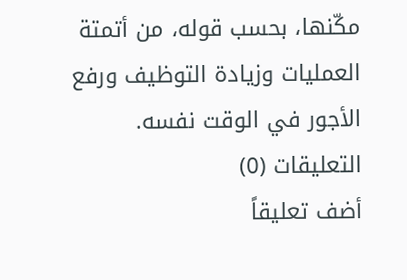مكّنها، بحسب قوله، من أتمتة العمليات وزيادة التوظيف ورفع الأجور في الوقت نفسه.
التعليقات (0)
أضف تعليقاً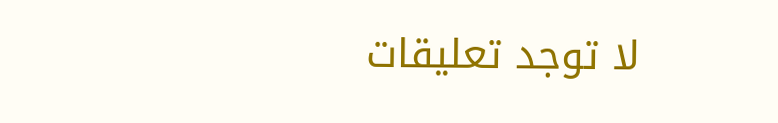لا توجد تعليقات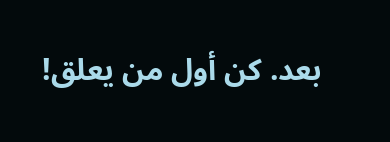بعد. كن أول من يعلق!